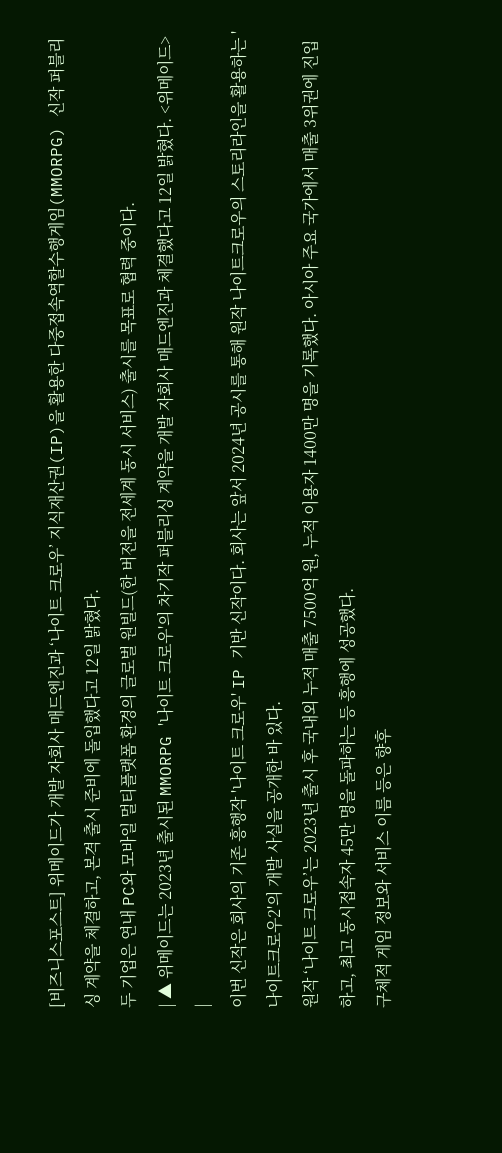[비즈니스포스트] 위메이드가 개발 자회사 매드엔진과 ‘나이트 크로우’ 지식재산권(IP)을 활용한 다중접속역할수행게임(MMORPG) 신작 퍼블리싱 계약을 체결하고, 본격 출시 준비에 돌입했다고 12일 밝혔다.
두 기업은 연내 PC와 모바일 멀티플랫폼 환경의 글로벌 원빌드(한 버전을 전세계 동시 서비스) 출시를 목표로 협력 중이다.
| ▲ 위메이드는 2023년 출시된 MMORPG '나이트 크로우'의 차기작 퍼블리싱 계약을 개발 자회사 매드엔진과 체결했다고 12일 밝혔다. <위메이드> |
이번 신작은 회사의 기존 흥행작 '나이트 크로우' IP 기반 신작이다. 회사는 앞서 2024년 공시를 통해 원작 나이트크로우의 스토리라인을 활용하는 '나이트크로우2'의 개발 사실을 공개한 바 있다.
원작 ‘나이트 크로우’는 2023년 출시 후 국내외 누적 매출 7500억 원, 누적 이용자 1400만 명을 기록했다. 아시아 주요 국가에서 매출 3위권에 진입하고, 최고 동시접속자 45만 명을 돌파하는 등 흥행에 성공했다.
구체적 게임 정보와 서비스 이름 등은 향후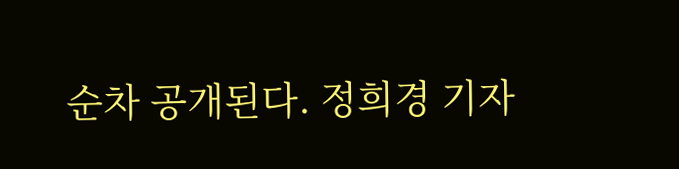순차 공개된다. 정희경 기자